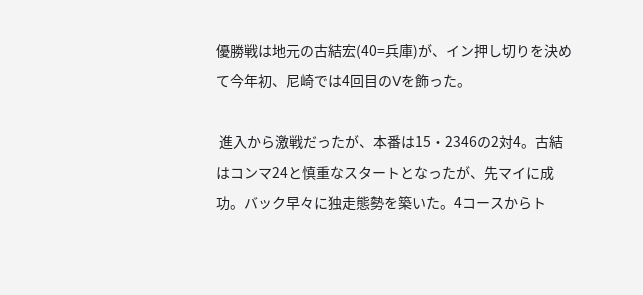優勝戦は地元の古結宏(40=兵庫)が、イン押し切りを決めて今年初、尼崎では4回目のVを飾った。

 進入から激戦だったが、本番は15・2346の2対4。古結はコンマ24と慎重なスタートとなったが、先マイに成功。バック早々に独走態勢を築いた。4コースからト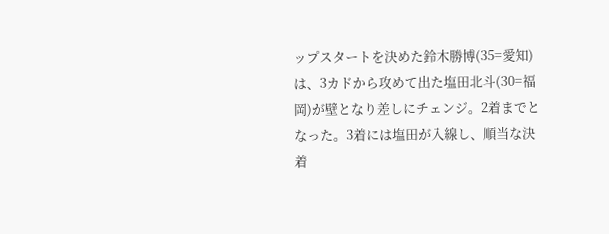ップスタートを決めた鈴木勝博(35=愛知)は、3カドから攻めて出た塩田北斗(30=福岡)が壁となり差しにチェンジ。2着までとなった。3着には塩田が入線し、順当な決着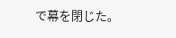で幕を閉じた。